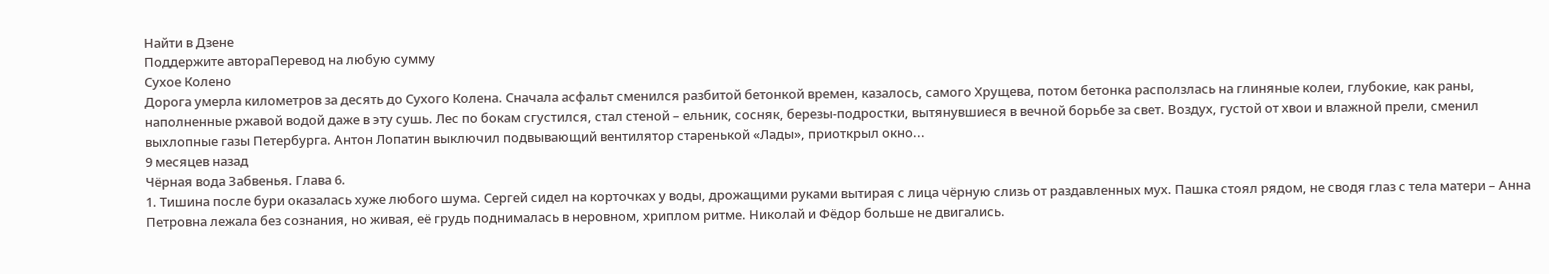Найти в Дзене
Поддержите автораПеревод на любую сумму
Сухое Колено
Дорога умерла километров за десять до Сухого Колена. Сначала асфальт сменился разбитой бетонкой времен, казалось, самого Хрущева, потом бетонка расползлась на глиняные колеи, глубокие, как раны, наполненные ржавой водой даже в эту сушь. Лес по бокам сгустился, стал стеной – ельник, сосняк, березы-подростки, вытянувшиеся в вечной борьбе за свет. Воздух, густой от хвои и влажной прели, сменил выхлопные газы Петербурга. Антон Лопатин выключил подвывающий вентилятор старенькой «Лады», приоткрыл окно...
9 месяцев назад
Чёрная вода Забвенья. Глава 6.
1. Тишина после бури оказалась хуже любого шума. Сергей сидел на корточках у воды, дрожащими руками вытирая с лица чёрную слизь от раздавленных мух. Пашка стоял рядом, не сводя глаз с тела матери – Анна Петровна лежала без сознания, но живая, её грудь поднималась в неровном, хриплом ритме. Николай и Фёдор больше не двигались.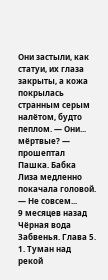Они застыли, как статуи, их глаза закрыты, а кожа покрылась странным серым налётом, будто пеплом. — Они... мёртвые? — прошептал Пашка. Бабка Лиза медленно покачала головой. — Не совсем...
9 месяцев назад
Чёрная вода Забвенья. Глава 5.
1. Туман над рекой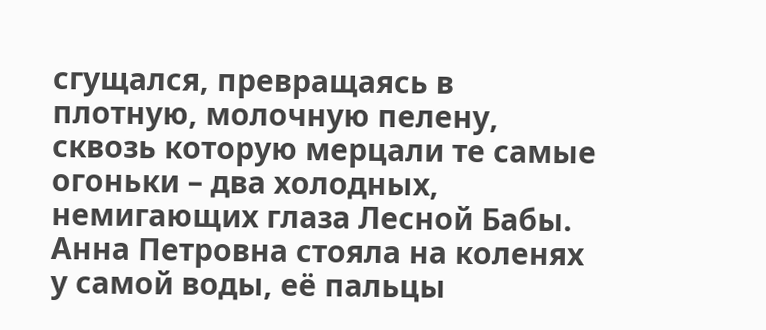сгущался, превращаясь в плотную, молочную пелену, сквозь которую мерцали те самые огоньки – два холодных, немигающих глаза Лесной Бабы. Анна Петровна стояла на коленях у самой воды, её пальцы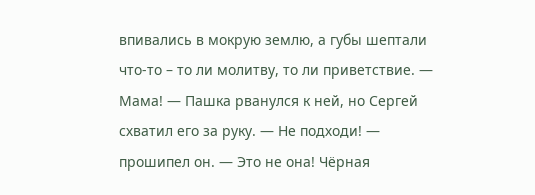впивались в мокрую землю, а губы шептали что-то – то ли молитву, то ли приветствие. — Мама! — Пашка рванулся к ней, но Сергей схватил его за руку. — Не подходи! — прошипел он. — Это не она! Чёрная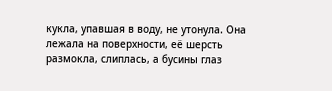кукла, упавшая в воду, не утонула. Она лежала на поверхности, её шерсть размокла, слиплась, а бусины глаз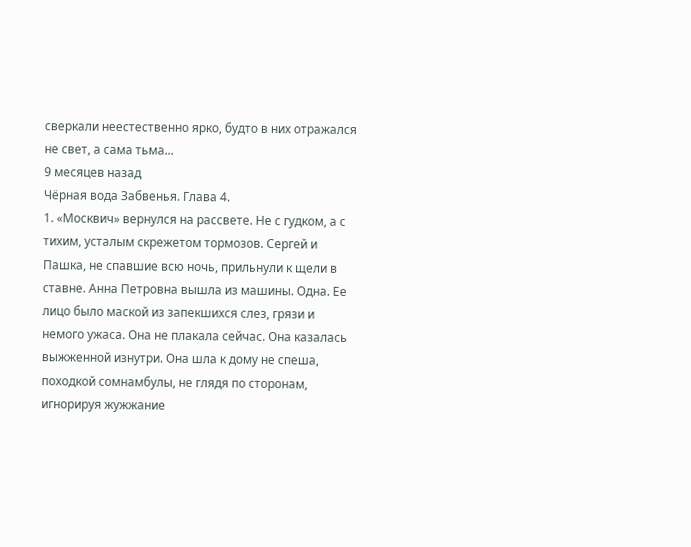сверкали неестественно ярко, будто в них отражался не свет, а сама тьма...
9 месяцев назад
Чёрная вода Забвенья. Глава 4.
1. «Москвич» вернулся на рассвете. Не с гудком, а с тихим, усталым скрежетом тормозов. Сергей и Пашка, не спавшие всю ночь, прильнули к щели в ставне. Анна Петровна вышла из машины. Одна. Ее лицо было маской из запекшихся слез, грязи и немого ужаса. Она не плакала сейчас. Она казалась выжженной изнутри. Она шла к дому не спеша, походкой сомнамбулы, не глядя по сторонам, игнорируя жужжание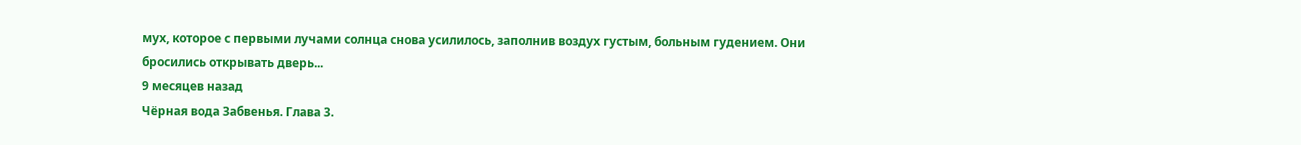мух, которое с первыми лучами солнца снова усилилось, заполнив воздух густым, больным гудением. Они бросились открывать дверь...
9 месяцев назад
Чёрная вода Забвенья. Глава 3.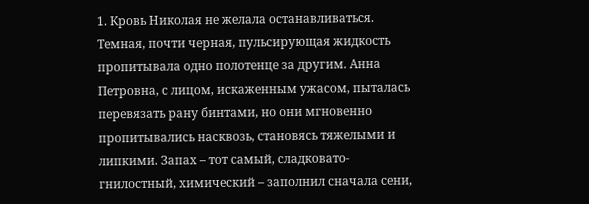1. Кровь Николая не желала останавливаться. Темная, почти черная, пульсирующая жидкость пропитывала одно полотенце за другим. Анна Петровна, с лицом, искаженным ужасом, пыталась перевязать рану бинтами, но они мгновенно пропитывались насквозь, становясь тяжелыми и липкими. Запах – тот самый, сладковато-гнилостный, химический – заполнил сначала сени,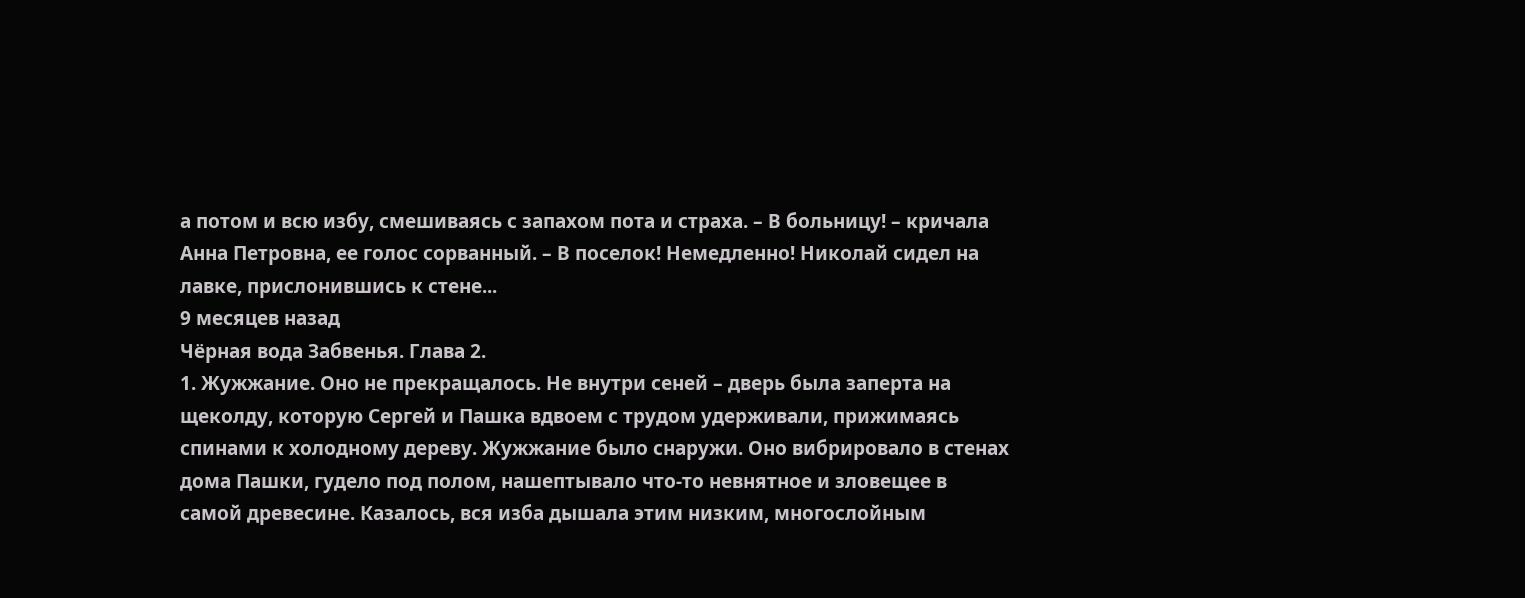а потом и всю избу, смешиваясь с запахом пота и страха. – В больницу! – кричала Анна Петровна, ее голос сорванный. – В поселок! Немедленно! Николай сидел на лавке, прислонившись к стене...
9 месяцев назад
Чёрная вода Забвенья. Глава 2.
1. Жужжание. Оно не прекращалось. Не внутри сеней – дверь была заперта на щеколду, которую Сергей и Пашка вдвоем с трудом удерживали, прижимаясь спинами к холодному дереву. Жужжание было снаружи. Оно вибрировало в стенах дома Пашки, гудело под полом, нашептывало что-то невнятное и зловещее в самой древесине. Казалось, вся изба дышала этим низким, многослойным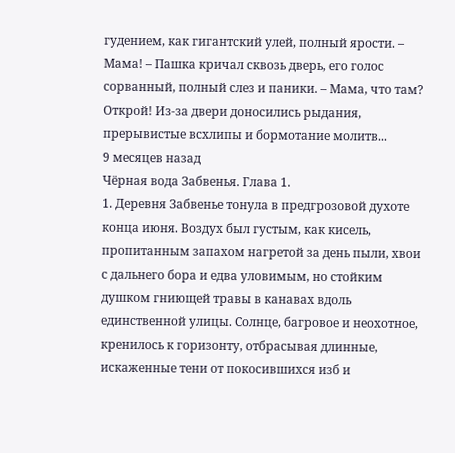гудением, как гигантский улей, полный ярости. – Мама! – Пашка кричал сквозь дверь, его голос сорванный, полный слез и паники. – Мама, что там? Открой! Из-за двери доносились рыдания, прерывистые всхлипы и бормотание молитв...
9 месяцев назад
Чёрная вода Забвенья. Глава 1.
1. Деревня Забвенье тонула в предгрозовой духоте конца июня. Воздух был густым, как кисель, пропитанным запахом нагретой за день пыли, хвои с дальнего бора и едва уловимым, но стойким душком гниющей травы в канавах вдоль единственной улицы. Солнце, багровое и неохотное, кренилось к горизонту, отбрасывая длинные, искаженные тени от покосившихся изб и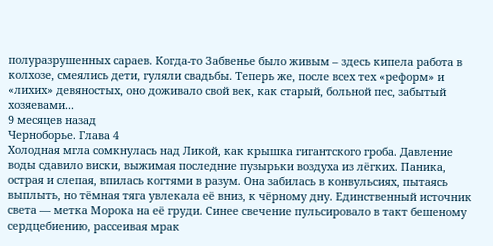полуразрушенных сараев. Когда-то Забвенье было живым – здесь кипела работа в колхозе, смеялись дети, гуляли свадьбы. Теперь же, после всех тех «реформ» и «лихих» девяностых, оно доживало свой век, как старый, больной пес, забытый хозяевами...
9 месяцев назад
Черноборье. Глава 4
Холодная мгла сомкнулась над Ликой, как крышка гигантского гроба. Давление воды сдавило виски, выжимая последние пузырьки воздуха из лёгких. Паника, острая и слепая, впилась когтями в разум. Она забилась в конвульсиях, пытаясь выплыть, но тёмная тяга увлекала её вниз, к чёрному дну. Единственный источник света — метка Морока на её груди. Синее свечение пульсировало в такт бешеному сердцебиению, рассеивая мрак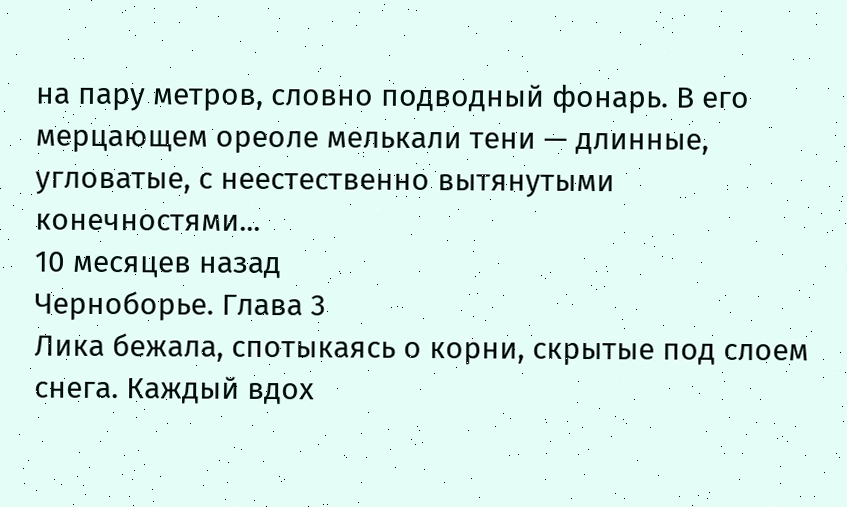на пару метров, словно подводный фонарь. В его мерцающем ореоле мелькали тени — длинные, угловатые, с неестественно вытянутыми конечностями...
10 месяцев назад
Черноборье. Глава 3
Лика бежала, спотыкаясь о корни, скрытые под слоем снега. Каждый вдох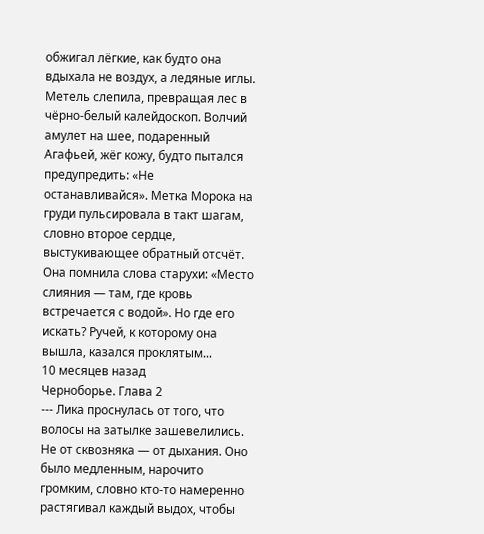обжигал лёгкие, как будто она вдыхала не воздух, а ледяные иглы. Метель слепила, превращая лес в чёрно-белый калейдоскоп. Волчий амулет на шее, подаренный Агафьей, жёг кожу, будто пытался предупредить: «Не останавливайся». Метка Морока на груди пульсировала в такт шагам, словно второе сердце, выстукивающее обратный отсчёт. Она помнила слова старухи: «Место слияния — там, где кровь встречается с водой». Но где его искать? Ручей, к которому она вышла, казался проклятым...
10 месяцев назад
Черноборье. Глава 2
--- Лика проснулась от того, что волосы на затылке зашевелились. Не от сквозняка — от дыхания. Оно было медленным, нарочито громким, словно кто-то намеренно растягивал каждый выдох, чтобы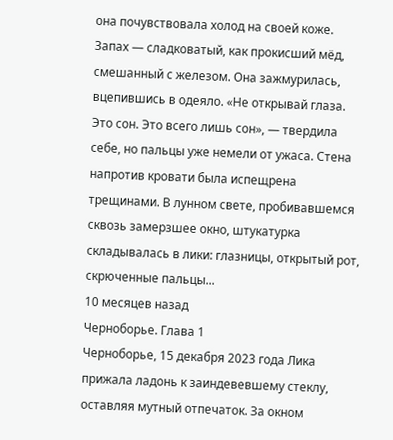она почувствовала холод на своей коже. Запах — сладковатый, как прокисший мёд, смешанный с железом. Она зажмурилась, вцепившись в одеяло. «Не открывай глаза. Это сон. Это всего лишь сон», — твердила себе, но пальцы уже немели от ужаса. Стена напротив кровати была испещрена трещинами. В лунном свете, пробивавшемся сквозь замерзшее окно, штукатурка складывалась в лики: глазницы, открытый рот, скрюченные пальцы...
10 месяцев назад
Черноборье. Глава 1
Черноборье, 15 декабря 2023 года Лика прижала ладонь к заиндевевшему стеклу, оставляя мутный отпечаток. За окном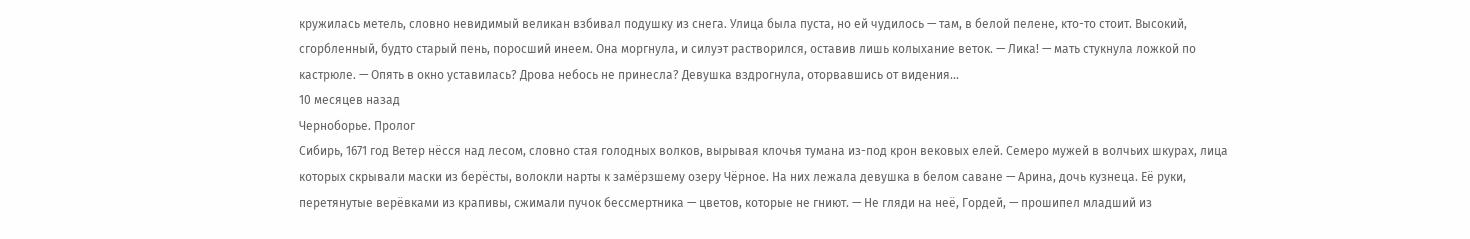кружилась метель, словно невидимый великан взбивал подушку из снега. Улица была пуста, но ей чудилось — там, в белой пелене, кто-то стоит. Высокий, сгорбленный, будто старый пень, поросший инеем. Она моргнула, и силуэт растворился, оставив лишь колыхание веток. — Лика! — мать стукнула ложкой по кастрюле. — Опять в окно уставилась? Дрова небось не принесла? Девушка вздрогнула, оторвавшись от видения...
10 месяцев назад
Черноборье. Пролог
Сибирь, 1671 год Ветер нёсся над лесом, словно стая голодных волков, вырывая клочья тумана из-под крон вековых елей. Семеро мужей в волчьих шкурах, лица которых скрывали маски из берёсты, волокли нарты к замёрзшему озеру Чёрное. На них лежала девушка в белом саване — Арина, дочь кузнеца. Её руки, перетянутые верёвками из крапивы, сжимали пучок бессмертника — цветов, которые не гниют. — Не гляди на неё, Гордей, — прошипел младший из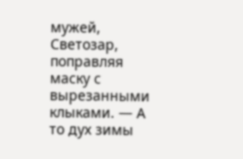мужей, Светозар, поправляя маску с вырезанными клыками. — А то дух зимы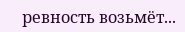ревность возьмёт...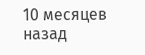10 месяцев назад